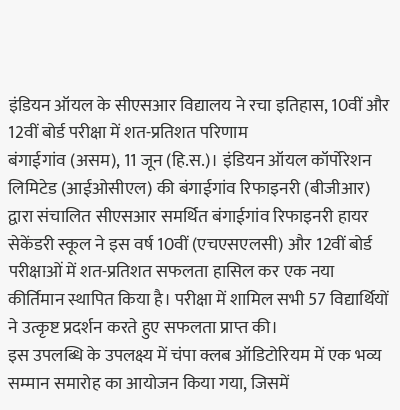इंडियन ऑयल के सीएसआर विद्यालय ने रचा इतिहास, 10वीं और 12वीं बोर्ड परीक्षा में शत-प्रतिशत परिणाम
बंगाईगांव (असम), 11 जून (हि.स.)। इंडियन ऑयल कॉर्पोरेशन लिमिटेड (आईओसीएल) की बंगाईगांव रिफाइनरी (बीजीआर) द्वारा संचालित सीएसआर समर्थित बंगाईगांव रिफाइनरी हायर सेकेंडरी स्कूल ने इस वर्ष 10वीं (एचएसएलसी) और 12वीं बोर्ड परीक्षाओं में शत-प्रतिशत सफलता हासिल कर एक नया कीर्तिमान स्थापित किया है। परीक्षा में शामिल सभी 57 विद्यार्थियों ने उत्कृष्ट प्रदर्शन करते हुए सफलता प्राप्त की।
इस उपलब्धि के उपलक्ष्य में चंपा क्लब ऑडिटोरियम में एक भव्य सम्मान समारोह का आयोजन किया गया, जिसमें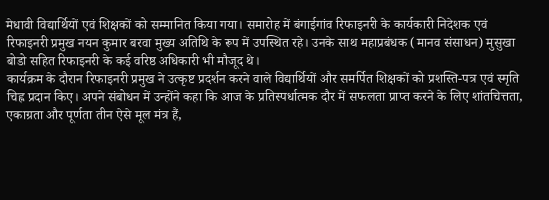मेधावी विद्यार्थियों एवं शिक्षकों को सम्मानित किया गया। समारोह में बंगाईगांव रिफाइनरी के कार्यकारी निदेशक एवं रिफाइनरी प्रमुख नयन कुमार बरवा मुख्य अतिथि के रूप में उपस्थित रहे। उनके साथ महाप्रबंधक (मानव संसाधन) मुसुखा बोडो सहित रिफाइनरी के कई वरिष्ठ अधिकारी भी मौजूद थे।
कार्यक्रम के दौरान रिफाइनरी प्रमुख ने उत्कृष्ट प्रदर्शन करने वाले विद्यार्थियों और समर्पित शिक्षकों को प्रशस्ति-पत्र एवं स्मृति चिह्न प्रदान किए। अपने संबोधन में उन्होंने कहा कि आज के प्रतिस्पर्धात्मक दौर में सफलता प्राप्त करने के लिए शांतचित्तता, एकाग्रता और पूर्णता तीन ऐसे मूल मंत्र हैं,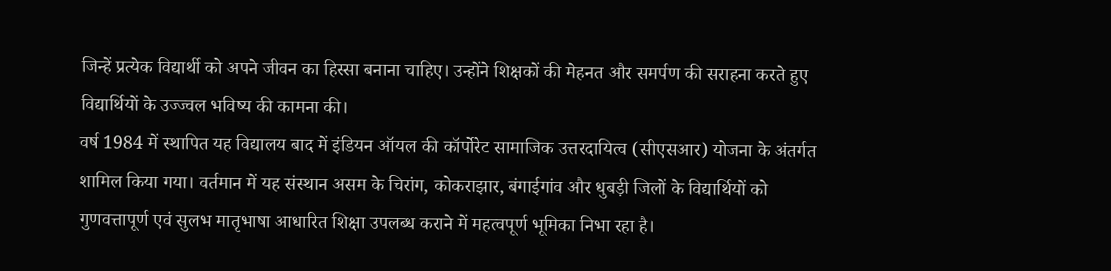जिन्हें प्रत्येक विद्यार्थी को अपने जीवन का हिस्सा बनाना चाहिए। उन्होंने शिक्षकों की मेहनत और समर्पण की सराहना करते हुए विद्यार्थियों के उज्ज्वल भविष्य की कामना की।
वर्ष 1984 में स्थापित यह विद्यालय बाद में इंडियन ऑयल की कॉर्पोरेट सामाजिक उत्तरदायित्व (सीएसआर) योजना के अंतर्गत शामिल किया गया। वर्तमान में यह संस्थान असम के चिरांग, कोकराझार, बंगाईगांव और धुबड़ी जिलों के विद्यार्थियों को गुणवत्तापूर्ण एवं सुलभ मातृभाषा आधारित शिक्षा उपलब्ध कराने में महत्वपूर्ण भूमिका निभा रहा है।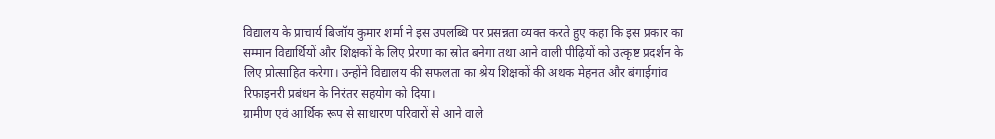विद्यालय के प्राचार्य बिजॉय कुमार शर्मा ने इस उपलब्धि पर प्रसन्नता व्यक्त करते हुए कहा कि इस प्रकार का सम्मान विद्यार्थियों और शिक्षकों के लिए प्रेरणा का स्रोत बनेगा तथा आने वाली पीढ़ियों को उत्कृष्ट प्रदर्शन के लिए प्रोत्साहित करेगा। उन्होंने विद्यालय की सफलता का श्रेय शिक्षकों की अथक मेहनत और बंगाईगांव रिफाइनरी प्रबंधन के निरंतर सहयोग को दिया।
ग्रामीण एवं आर्थिक रूप से साधारण परिवारों से आने वाले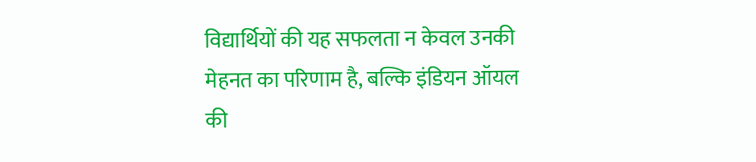विद्यार्थियों की यह सफलता न केवल उनकी मेहनत का परिणाम है, बल्कि इंडियन ऑयल की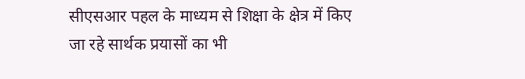सीएसआर पहल के माध्यम से शिक्षा के क्षेत्र में किए जा रहे सार्थक प्रयासों का भी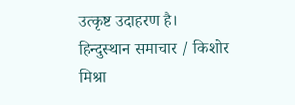उत्कृष्ट उदाहरण है।
हिन्दुस्थान समाचार / किशोर मिश्रा